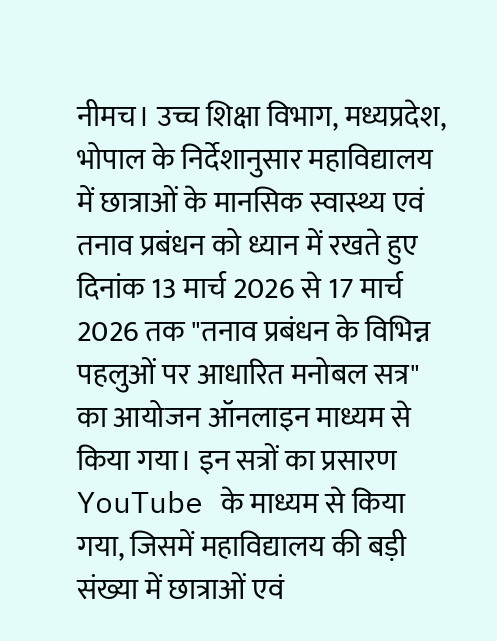नीमच। उच्च शिक्षा विभाग, मध्यप्रदेश, भोपाल के निर्देशानुसार महाविद्यालय में छात्राओं के मानसिक स्वास्थ्य एवं तनाव प्रबंधन को ध्यान में रखते हुए दिनांक 13 मार्च 2026 से 17 मार्च 2026 तक "तनाव प्रबंधन के विभिन्न पहलुओं पर आधारित मनोबल सत्र" का आयोजन ऑनलाइन माध्यम से किया गया। इन सत्रों का प्रसारण YouTube के माध्यम से किया गया, जिसमें महाविद्यालय की बड़ी संख्या में छात्राओं एवं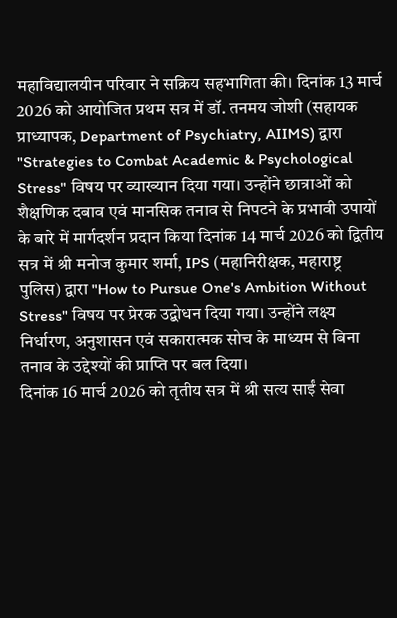महाविद्यालयीन परिवार ने सक्रिय सहभागिता की। दिनांक 13 मार्च 2026 को आयोजित प्रथम सत्र में डॉ. तनमय जोशी (सहायक प्राध्यापक, Department of Psychiatry, AIIMS) द्वारा "Strategies to Combat Academic & Psychological Stress" विषय पर व्याख्यान दिया गया। उन्होंने छात्राओं को शैक्षणिक दबाव एवं मानसिक तनाव से निपटने के प्रभावी उपायों के बारे में मार्गदर्शन प्रदान किया दिनांक 14 मार्च 2026 को द्वितीय सत्र में श्री मनोज कुमार शर्मा, IPS (महानिरीक्षक, महाराष्ट्र पुलिस) द्वारा "How to Pursue One's Ambition Without Stress" विषय पर प्रेरक उद्बोधन दिया गया। उन्होंने लक्ष्य निर्धारण, अनुशासन एवं सकारात्मक सोच के माध्यम से बिना तनाव के उद्देश्यों की प्राप्ति पर बल दिया।
दिनांक 16 मार्च 2026 को तृतीय सत्र में श्री सत्य साईं सेवा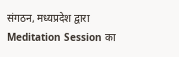संगठन, मध्यप्रदेश द्वारा Meditation Session का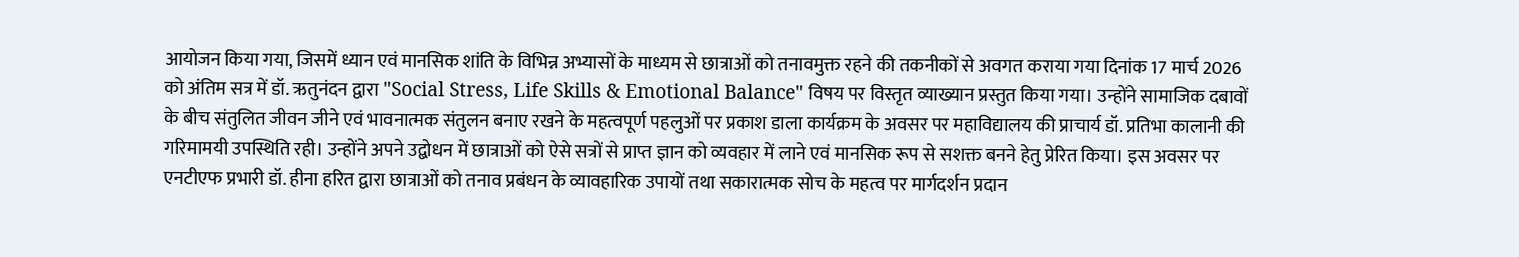आयोजन किया गया, जिसमें ध्यान एवं मानसिक शांति के विभिन्न अभ्यासों के माध्यम से छात्राओं को तनावमुक्त रहने की तकनीकों से अवगत कराया गया दिनांक 17 मार्च 2026 को अंतिम सत्र में डॉ. ऋतुनंदन द्वारा "Social Stress, Life Skills & Emotional Balance" विषय पर विस्तृत व्याख्यान प्रस्तुत किया गया। उन्होंने सामाजिक दबावों के बीच संतुलित जीवन जीने एवं भावनात्मक संतुलन बनाए रखने के महत्वपूर्ण पहलुओं पर प्रकाश डाला कार्यक्रम के अवसर पर महाविद्यालय की प्राचार्य डॉ. प्रतिभा कालानी की गरिमामयी उपस्थिति रही। उन्होंने अपने उद्बोधन में छात्राओं को ऐसे सत्रों से प्राप्त ज्ञान को व्यवहार में लाने एवं मानसिक रूप से सशक्त बनने हेतु प्रेरित किया। इस अवसर पर एनटीएफ प्रभारी डॉ. हीना हरित द्वारा छात्राओं को तनाव प्रबंधन के व्यावहारिक उपायों तथा सकारात्मक सोच के महत्व पर मार्गदर्शन प्रदान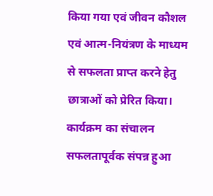किया गया एवं जीवन कौशल एवं आत्म-नियंत्रण के माध्यम से सफलता प्राप्त करने हेतु छात्राओं को प्रेरित किया।
कार्यक्रम का संचालन सफलतापूर्वक संपन्न हुआ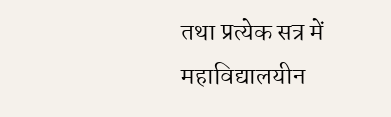तथा प्रत्येक सत्र में महाविद्यालयीन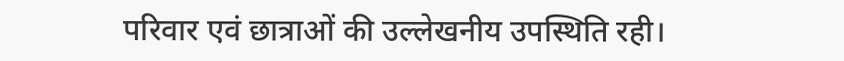परिवार एवं छात्राओं की उल्लेखनीय उपस्थिति रही।